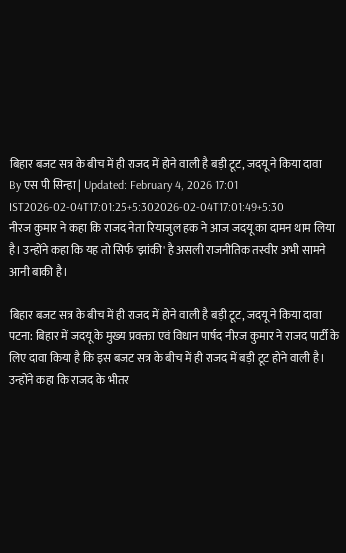बिहार बजट सत्र के बीच में ही राजद में होने वाली है बड़ी टूट, जदयू ने किया दावा
By एस पी सिन्हा | Updated: February 4, 2026 17:01 IST2026-02-04T17:01:25+5:302026-02-04T17:01:49+5:30
नीरज कुमार ने कहा कि राजद नेता रियाजुल हक ने आज जदयू का दामन थाम लिया है। उन्होंने कहा कि यह तो सिर्फ 'झांकी' है असली राजनीतिक तस्वीर अभी सामने आनी बाकी है।

बिहार बजट सत्र के बीच में ही राजद में होने वाली है बड़ी टूट, जदयू ने किया दावा
पटना: बिहार में जदयू के मुख्य प्रवक्ता एवं विधान पार्षद नीरज कुमार ने राजद पार्टी के लिए दावा किया है कि इस बजट सत्र के बीच में ही राजद में बड़ी टूट होने वाली है। उन्होंने कहा कि राजद के भीतर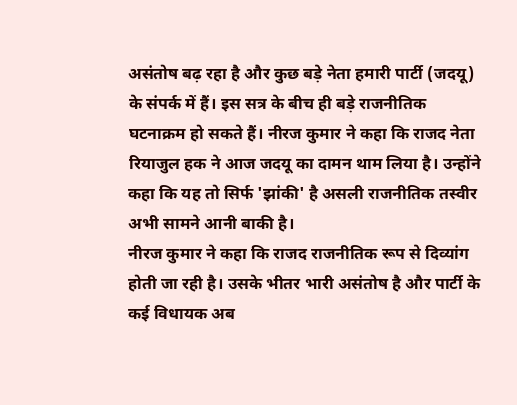असंतोष बढ़ रहा है और कुछ बड़े नेता हमारी पार्टी (जदयू) के संपर्क में हैं। इस सत्र के बीच ही बड़े राजनीतिक घटनाक्रम हो सकते हैं। नीरज कुमार ने कहा कि राजद नेता रियाजुल हक ने आज जदयू का दामन थाम लिया है। उन्होंने कहा कि यह तो सिर्फ 'झांकी' है असली राजनीतिक तस्वीर अभी सामने आनी बाकी है।
नीरज कुमार ने कहा कि राजद राजनीतिक रूप से दिव्यांग होती जा रही है। उसके भीतर भारी असंतोष है और पार्टी के कई विधायक अब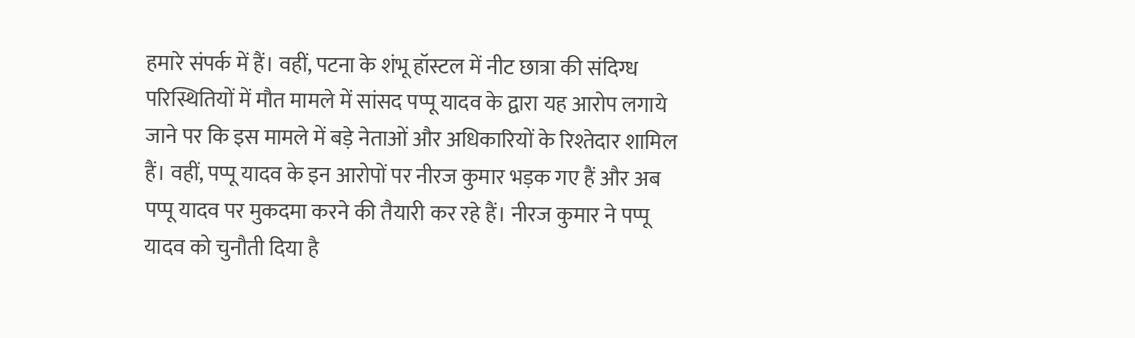हमारे संपर्क में हैं। वहीं, पटना के शंभू हॉस्टल में नीट छात्रा की संदिग्ध परिस्थितियों में मौत मामले में सांसद पप्पू यादव के द्वारा यह आरोप लगाये जाने पर कि इस मामले में बड़े नेताओं और अधिकारियों के रिश्तेदार शामिल हैं। वहीं, पप्पू यादव के इन आरोपों पर नीरज कुमार भड़क गए हैं और अब पप्पू यादव पर मुकदमा करने की तैयारी कर रहे हैं। नीरज कुमार ने पप्पू यादव को चुनौती दिया है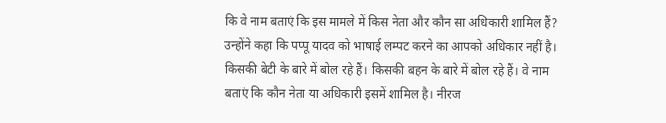कि वे नाम बताएं कि इस मामले में किस नेता और कौन सा अधिकारी शामिल हैं?
उन्होंने कहा कि पप्पू यादव को भाषाई लम्पट करने का आपको अधिकार नहीं है। किसकी बेटी के बारे में बोल रहे हैं। किसकी बहन के बारे में बोल रहे हैं। वे नाम बताएं कि कौन नेता या अधिकारी इसमें शामिल है। नीरज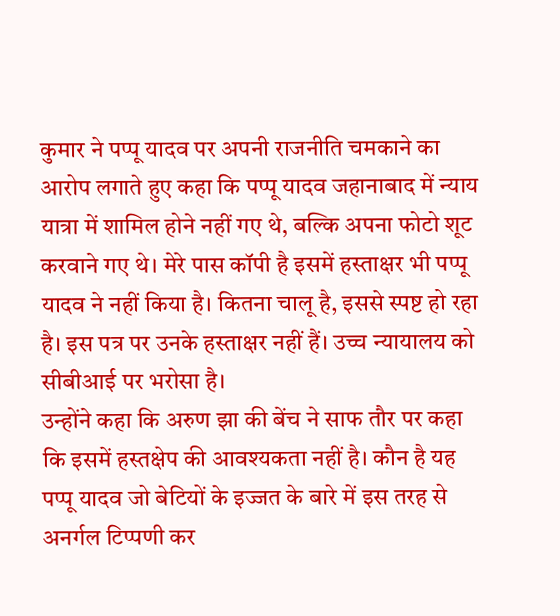कुमार ने पप्पू यादव पर अपनी राजनीति चमकाने का आरोप लगाते हुए कहा कि पप्पू यादव जहानाबाद में न्याय यात्रा में शामिल होने नहीं गए थे, बल्कि अपना फोटो शूट करवाने गए थे। मेरे पास कॉपी है इसमें हस्ताक्षर भी पप्पू यादव ने नहीं किया है। कितना चालू है, इससे स्पष्ट हो रहा है। इस पत्र पर उनके हस्ताक्षर नहीं हैं। उच्च न्यायालय को सीबीआई पर भरोसा है।
उन्होंने कहा कि अरुण झा की बेंच ने साफ तौर पर कहा कि इसमें हस्तक्षेप की आवश्यकता नहीं है। कौन है यह पप्पू यादव जो बेटियों के इज्जत के बारे में इस तरह से अनर्गल टिप्पणी कर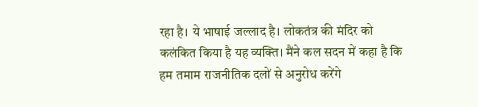रहा है। ये भाषाई जल्लाद है। लोकतंत्र की मंदिर को कलंकित किया है यह व्यक्ति। मैंने कल सदन में कहा है कि हम तमाम राजनीतिक दलों से अनुरोध करेंगे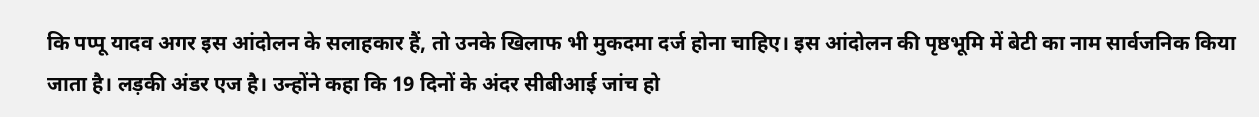कि पप्पू यादव अगर इस आंदोलन के सलाहकार हैं, तो उनके खिलाफ भी मुकदमा दर्ज होना चाहिए। इस आंदोलन की पृष्ठभूमि में बेटी का नाम सार्वजनिक किया जाता है। लड़की अंडर एज है। उन्होंने कहा कि 19 दिनों के अंदर सीबीआई जांच हो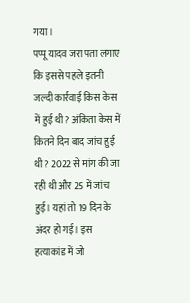गया।
पप्पू यादव जरा पता लगाए कि इससे पहले इतनी जल्दी कार्रवाई किस केस में हुई थी? अंकिता केस में कितने दिन बाद जांच हुई थी? 2022 से मांग की जा रही थी और 25 में जांच हुई। यहां तो 19 दिन के अंदर हो गई। इस हत्याकांड में जो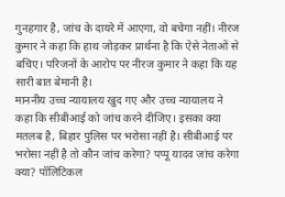गुनहगार है, जांच के दायरे में आएगा, वो बचेगा नहीं। नीरज कुमार ने कहा कि हाथ जोड़कर प्रार्थना है कि ऐसे नेताओं से बचिए। परिजनों के आरोप पर नीरज कुमार ने कहा कि यह सारी बात बेमानी है।
माननीय उच्च न्यायालय खुद गए और उच्च न्यायालय ने कहा कि सीबीआई को जांच करने दीजिए। इसका क्या मतलब है, बिहार पुलिस पर भरोसा नहीं है। सीबीआई पर भरोसा नहीं है तो कौन जांच करेगा? पप्पू यादव जांच करेगा क्या? पॉलिटिकल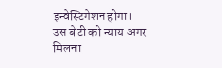इन्वेस्टिगेशन होगा। उस बेटी को न्याय अगर मिलना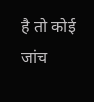है तो कोई जांच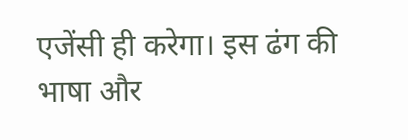एजेंसी ही करेगा। इस ढंग की भाषा और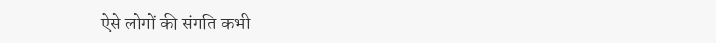ऐसे लोगों की संगति कभी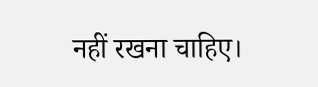नहीं रखना चाहिए।